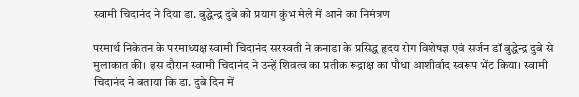स्वामी चिदानंद ने दिया डा. बुद्धेन्द्र दुबे को प्रयाग कुंभ मेले में आने का निमंत्रण

परमार्थ निकेतन के परमाध्यक्ष स्वामी चिदानंद सरस्वती ने कनाडा के प्रसिद्ध हृदय रोग विशेषज्ञ एवं सर्जन डॉ बुद्धेन्द्र दुबे से मुलाकात की। इस दौरान स्वामी चिदानंद ने उन्हें शिवत्व का प्रतीक रूद्राक्ष का पौधा आशीर्वाद स्वरूप भेंट किया। स्वामी चिदानंद ने बताया कि डा. दुबे दिन में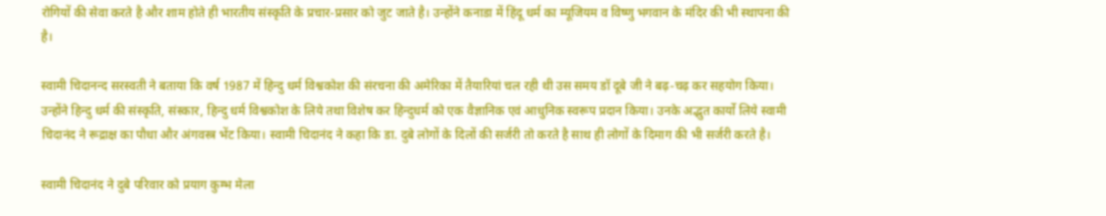रोगियों की सेवा करते है और शाम होते ही भारतीय संस्कृति के प्रचार-प्रसार को जुट जाते है। उन्होंने कनाडा में हिंदू धर्म का म्यूजियम व विष्णु भगवान के मंदिर की भी स्थापना की है।

स्वामी चिदानन्द सरस्वती ने बताया कि वर्ष 1987 में हिन्दु धर्म विश्वकोश की संरचना की अमेरिका में तैयारियां चल रही थी उस समय डॉ दूबे जी ने बढ़-चढ़ कर सहयोग किया। उन्होंने हिन्दु धर्म की संस्कृति, संस्कार, हिन्दु धर्म विश्वकोश के लिये तथा विशेष कर हिन्दुधर्म को एक वैज्ञानिक एवं आधुनिक स्वरूप प्रदान किया। उनके अद्भुत कार्यो लिये स्वामी चिदानंद ने रूद्राक्ष का पौधा और अंगवस्त्र भेंट किया। स्वामी चिदानंद ने कहा कि डा. दुबे लोगों के दिलों की सर्जरी तो करते है साथ ही लोगों के दिमाग की भी सर्जरी करते है।

स्वामी चिदानंद ने दुबे परिवार को प्रयाग कुम्भ मेला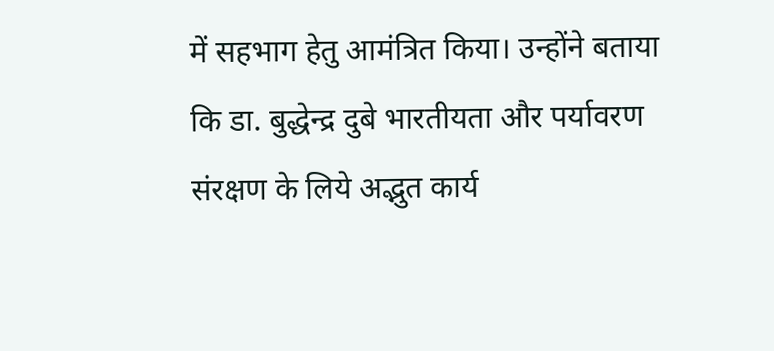में सहभाग हेतु आमंत्रित किया। उन्होंने बताया कि डा. बुद्धेन्द्र दुबे भारतीयता और पर्यावरण संरक्षण के लिये अद्भुत कार्य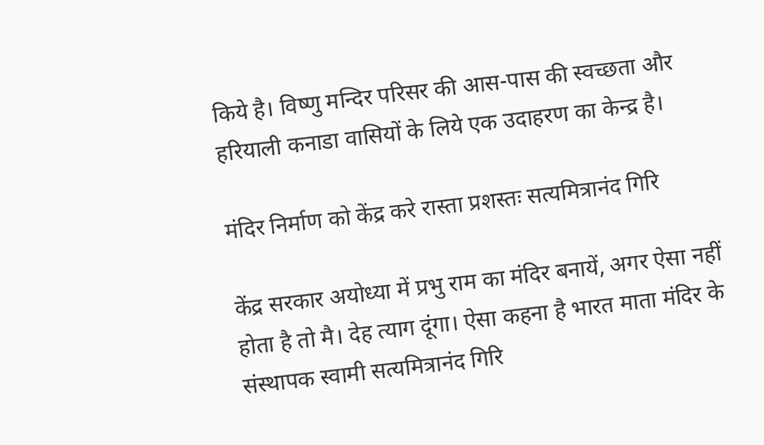किये है। विष्णु मन्दिर परिसर की आस-पास की स्वच्छता और हरियाली कनाडा वासियों के लिये एक उदाहरण का केन्द्र है।

मंदिर निर्माण को केंद्र करे रास्ता प्रशस्तः सत्यमित्रानंद गिरि

केंद्र सरकार अयोध्या में प्रभु राम का मंदिर बनायें, अगर ऐसा नहीं होता है तो मै। देह त्याग दूंगा। ऐसा कहना है भारत माता मंदिर के संस्थापक स्वामी सत्यमित्रानंद गिरि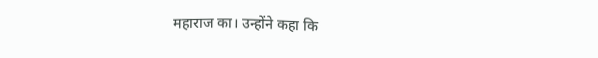महाराज का। उन्होंने कहा कि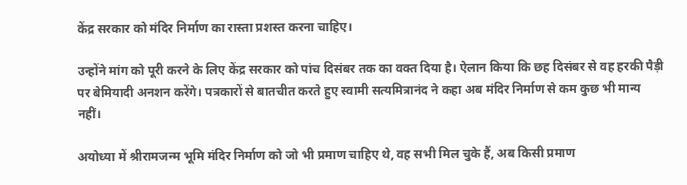केंद्र सरकार को मंदिर निर्माण का रास्ता प्रशस्त करना चाहिए।

उन्होंने मांग को पूरी करने के लिए केंद्र सरकार को पांच दिसंबर तक का वक्त दिया है। ऐलान किया कि छह दिसंबर से वह हरकी पैड़ी पर बेमियादी अनशन करेंगे। पत्रकारों से बातचीत करते हुए स्वामी सत्यमित्रानंद ने कहा अब मंदिर निर्माण से कम कुछ भी मान्य नहीं।

अयोध्या में श्रीरामजन्म भूमि मंदिर निर्माण को जो भी प्रमाण चाहिए थे, वह सभी मिल चुके हैं, अब किसी प्रमाण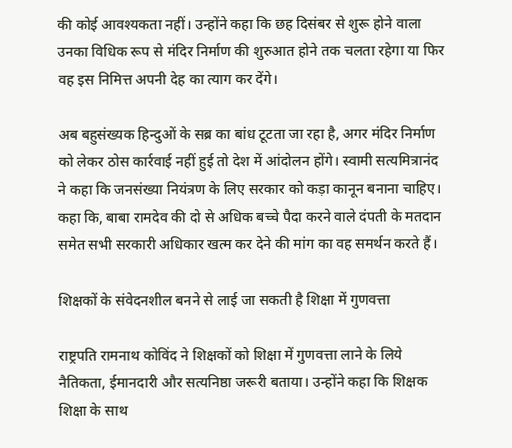की कोई आवश्यकता नहीं। उन्होंने कहा कि छह दिसंबर से शुरू होने वाला उनका विधिक रूप से मंदिर निर्माण की शुरुआत होने तक चलता रहेगा या फिर वह इस निमित्त अपनी देह का त्याग कर देंगे।

अब बहुसंख्यक हिन्दुओं के सब्र का बांध टूटता जा रहा है, अगर मंदिर निर्माण को लेकर ठोस कार्रवाई नहीं हुई तो देश में आंदोलन होंगे। स्वामी सत्यमित्रानंद ने कहा कि जनसंख्या नियंत्रण के लिए सरकार को कड़ा कानून बनाना चाहिए। कहा कि, बाबा रामदेव की दो से अधिक बच्चे पैदा करने वाले दंपती के मतदान समेत सभी सरकारी अधिकार खत्म कर देने की मांग का वह समर्थन करते हैं।

शिक्षकों के संवेदनशील बनने से लाई जा सकती है शिक्षा में गुणवत्ता

राष्ट्रपति रामनाथ कोविंद ने शिक्षकों को शिक्षा में गुणवत्ता लाने के लिये नैतिकता, ईमानदारी और सत्यनिष्ठा जरूरी बताया। उन्होंने कहा कि शिक्षक शिक्षा के साथ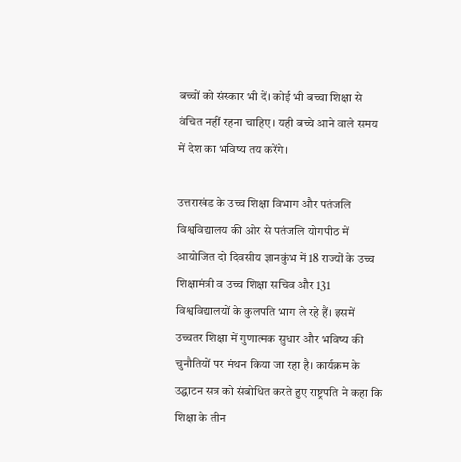बच्चों को संस्कार भी दें। कोई भी बच्चा शिक्षा से वंचित नहीं रहना चाहिए। यही बच्चे आने वाले समय में देश का भविष्य तय करेंगे।

उत्तराखंड के उच्च शिक्षा विभाग और पतंजलि विश्वविद्यालय की ओर से पतंजलि योगपीठ में आयोजित दो दिवसीय ज्ञानकुंभ में 18 राज्यों के उच्च शिक्षामंत्री व उच्च शिक्षा सचिव और 131 विश्वविद्यालयों के कुलपति भाग ले रहे हैं। इसमें उच्चतर शिक्षा में गुणात्मक सुधार और भविष्य की चुनौतियों पर मंथन किया जा रहा है। कार्यक्रम के उद्घाटन सत्र को संबोधित करते हुए राष्ट्रपति ने कहा कि शिक्षा के तीन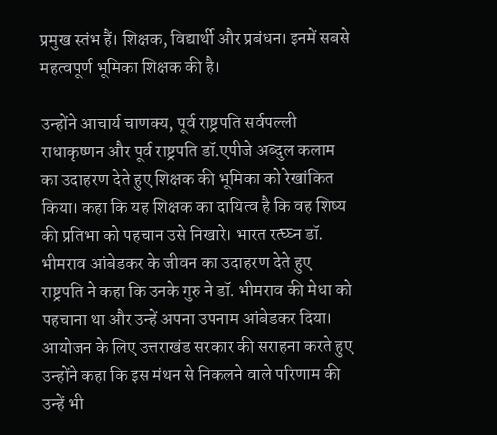प्रमुख स्तंभ हैं। शिक्षक, विद्यार्थी और प्रबंधन। इनमें सबसे महत्वपूर्ण भूमिका शिक्षक की है।

उन्होंने आचार्य चाणक्य, पूर्व राष्ट्रपति सर्वपल्ली राधाकृष्णन और पूर्व राष्ट्रपति डॉ.एपीजे अब्दुल कलाम का उदाहरण देते हुए शिक्षक की भूमिका को रेखांकित किया। कहा कि यह शिक्षक का दायित्व है कि वह शिष्य की प्रतिभा को पहचान उसे निखारे। भारत रत्घ्घ्न डॉ. भीमराव आंबेडकर के जीवन का उदाहरण देते हुए राष्ट्रपति ने कहा कि उनके गुरु ने डॉ. भीमराव की मेधा को पहचाना था और उन्हें अपना उपनाम आंबेडकर दिया। आयोजन के लिए उत्तराखंड सरकार की सराहना करते हुए उन्होंने कहा कि इस मंथन से निकलने वाले परिणाम की उन्हें भी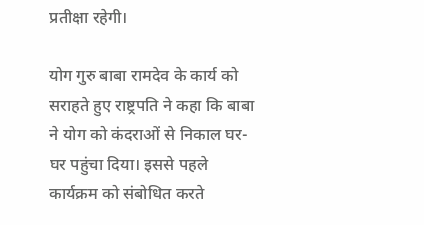प्रतीक्षा रहेगी।

योग गुरु बाबा रामदेव के कार्य को सराहते हुए राष्ट्रपति ने कहा कि बाबा ने योग को कंदराओं से निकाल घर-घर पहुंचा दिया। इससे पहले कार्यक्रम को संबोधित करते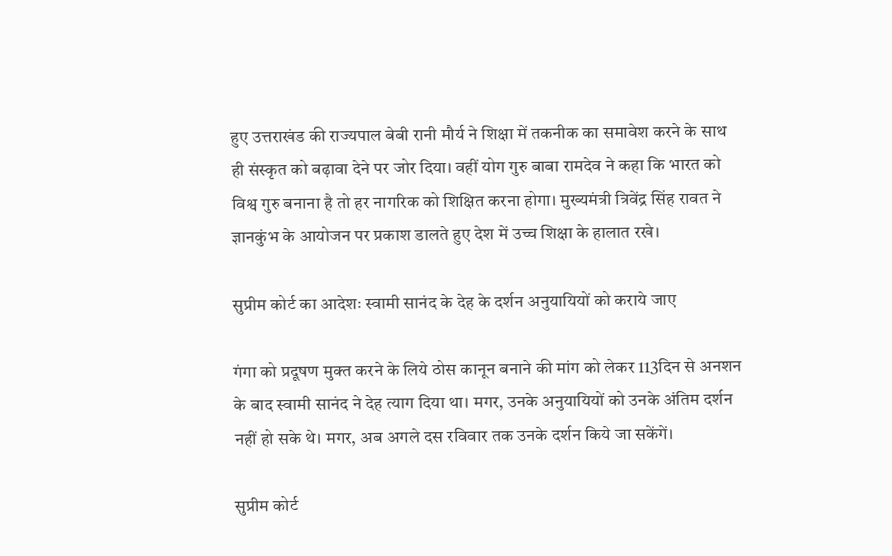हुए उत्तराखंड की राज्यपाल बेबी रानी मौर्य ने शिक्षा में तकनीक का समावेश करने के साथ ही संस्कृत को बढ़ावा देने पर जोर दिया। वहीं योग गुरु बाबा रामदेव ने कहा कि भारत को विश्व गुरु बनाना है तो हर नागरिक को शिक्षित करना होगा। मुख्यमंत्री त्रिवेंद्र सिंह रावत ने ज्ञानकुंभ के आयोजन पर प्रकाश डालते हुए देश में उच्च शिक्षा के हालात रखे।

सुप्रीम कोर्ट का आदेशः स्वामी सानंद के देह के दर्शन अनुयायियों को कराये जाए

गंगा को प्रदूषण मुक्त करने के लिये ठोस कानून बनाने की मांग को लेकर 113दिन से अनशन के बाद स्वामी सानंद ने देह त्याग दिया था। मगर, उनके अनुयायियों को उनके अंतिम दर्शन नहीं हो सके थे। मगर, अब अगले दस रविवार तक उनके दर्शन किये जा सकेंगें।

सुप्रीम कोर्ट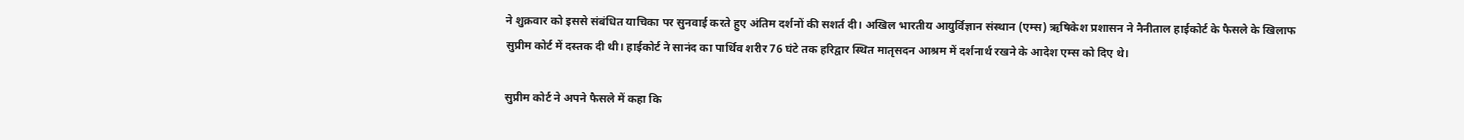ने शुक्रवार को इससे संबंधित याचिका पर सुनवाई करते हुए अंतिम दर्शनों की सशर्त दी। अखिल भारतीय आयुर्विज्ञान संस्थान (एम्स) ऋषिकेश प्रशासन ने नैनीताल हाईकोर्ट के फैसले के खिलाफ सुप्रीम कोर्ट में दस्तक दी थी। हाईकोर्ट ने सानंद का पार्थिव शरीर 76 घंटे तक हरिद्वार स्थित मातृसदन आश्रम में दर्शनार्थ रखने के आदेश एम्स को दिए थे।

सुप्रीम कोर्ट ने अपने फैसले में कहा कि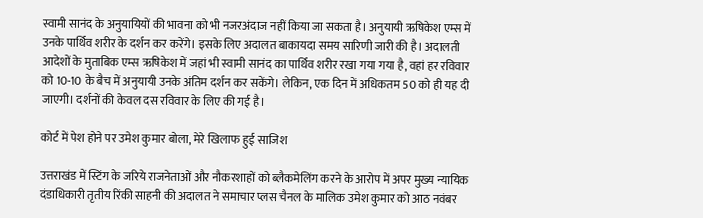स्वामी सानंद के अनुयायियों की भावना को भी नजरअंदाज नहीं किया जा सकता है। अनुयायी ऋषिकेश एम्स में उनके पार्थिव शरीर के दर्शन कर करेंगे। इसके लिए अदालत बाकायदा समय सारिणी जारी की है। अदालती आदेशों के मुताबिक एम्स ऋषिकेश में जहां भी स्वामी सानंद का पार्थिव शरीर रखा गया गया है, वहां हर रविवार को 10-10 के बैच में अनुयायी उनके अंतिम दर्शन कर सकेंगे। लेकिन, एक दिन में अधिकतम 50 को ही यह दी जाएगी। दर्शनों की केवल दस रविवार के लिए की गई है।

कोर्ट में पेश होने पर उमेश कुमार बोला, मेरे खिलाफ हुई साजिश

उत्तराखंड में स्टिंग के जरिये राजनेताओं और नौकरशाहों को ब्लैकमेलिंग करने के आरोप में अपर मुख्य न्यायिक दंडाधिकारी तृतीय रिंकी साहनी की अदालत ने समाचार प्लस चैनल के मालिक उमेश कुमार को आठ नवंबर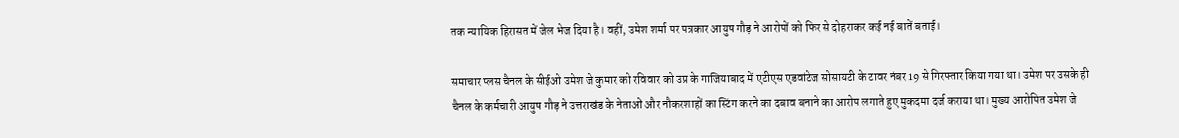तक न्यायिक हिरासत में जेल भेज दिया है। वहीं, उमेश शर्मा पर पत्रकार आयुष गौड़ ने आरोपों को फिर से दोहराकर कई नई बातें बताई।

समाचार प्लस चैनल के सीईओ उमेश जे कुमार को रविवार को उप्र के गाजियाबाद में एटीएस एडवांटेज सोसायटी के टावर नंबर 19 से गिरफ्तार किया गया था। उमेश पर उसके ही चैनल के कर्मचारी आयुष गौड़ ने उत्तराखंड के नेताओं और नौकरशाहों का स्टिंग करने का दबाव बनाने का आरोप लगाते हुए मुकदमा दर्ज कराया था। मुख्य आरोपित उमेश जे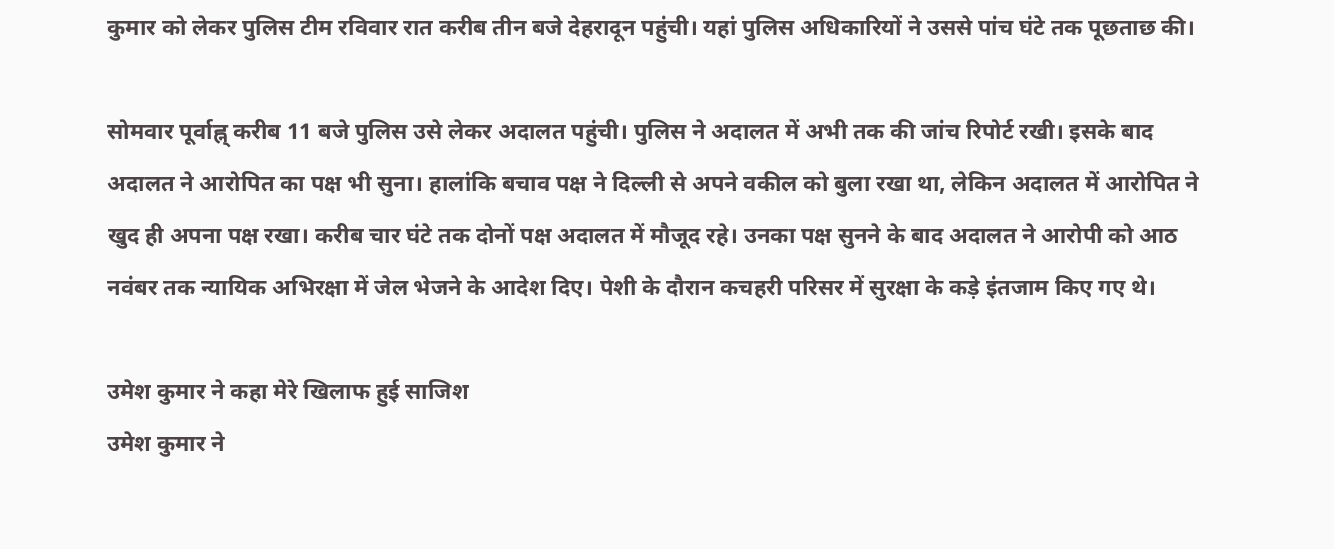कुमार को लेकर पुलिस टीम रविवार रात करीब तीन बजे देहरादून पहुंची। यहां पुलिस अधिकारियों ने उससे पांच घंटे तक पूछताछ की।

सोमवार पूर्वाह्न् करीब 11 बजे पुलिस उसे लेकर अदालत पहुंची। पुलिस ने अदालत में अभी तक की जांच रिपोर्ट रखी। इसके बाद अदालत ने आरोपित का पक्ष भी सुना। हालांकि बचाव पक्ष ने दिल्ली से अपने वकील को बुला रखा था, लेकिन अदालत में आरोपित ने खुद ही अपना पक्ष रखा। करीब चार घंटे तक दोनों पक्ष अदालत में मौजूद रहे। उनका पक्ष सुनने के बाद अदालत ने आरोपी को आठ नवंबर तक न्यायिक अभिरक्षा में जेल भेजने के आदेश दिए। पेशी के दौरान कचहरी परिसर में सुरक्षा के कड़े इंतजाम किए गए थे।

उमेश कुमार ने कहा मेरे खिलाफ हुई साजिश
उमेश कुमार ने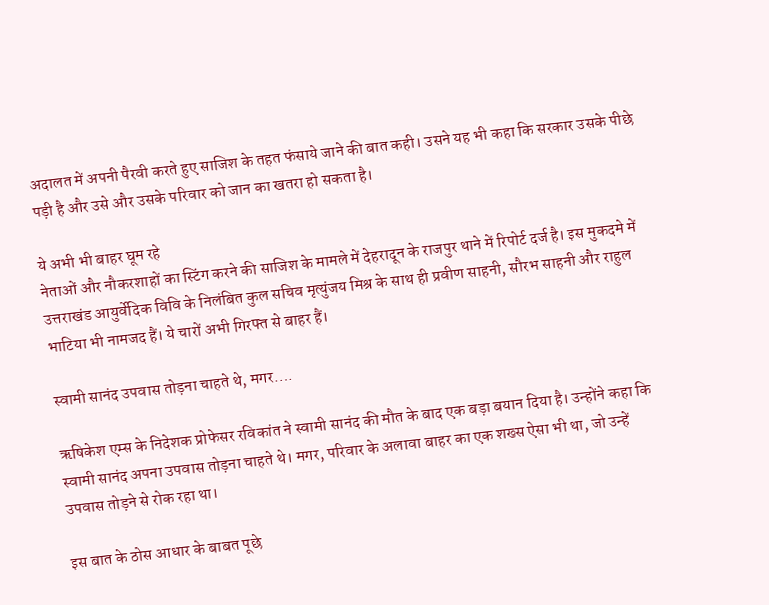अदालत में अपनी पैरवी करते हुए साजिश के तहत फंसाये जाने की बात कही। उसने यह भी कहा कि सरकार उसके पीछे पड़ी है और उसे और उसके परिवार को जान का खतरा हो सकता है।

ये अभी भी बाहर घूम रहे
नेताओं और नौकरशाहों का स्टिंग करने की साजिश के मामले में देहरादून के राजपुर थाने में रिपोर्ट दर्ज है। इस मुकदमे में उत्तराखंड आयुर्वेदिक विवि के निलंबित कुल सचिव मृत्युंजय मिश्र के साथ ही प्रवीण साहनी, सौरभ साहनी और राहुल भाटिया भी नामजद हैं। ये चारों अभी गिरफ्त से बाहर हैं।

स्वामी सानंद उपवास तोड़ना चाहते थे, मगर….

ऋषिकेश एम्स के निदेशक प्रोफेसर रविकांत ने स्वामी सानंद की मौत के बाद एक बड़ा बयान दिया है। उन्होंने कहा कि स्वामी सानंद अपना उपवास तोड़ना चाहते थे। मगर, परिवार के अलावा बाहर का एक शख्स ऐसा भी था, जो उन्हें उपवास तोड़ने से रोक रहा था।

इस बात के ठोस आधार के बाबत पूछे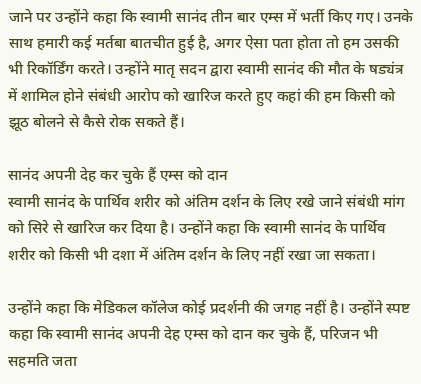जाने पर उन्होंने कहा कि स्वामी सानंद तीन बार एम्स में भर्ती किए गए। उनके साथ हमारी कई मर्तबा बातचीत हुई है, अगर ऐसा पता होता तो हम उसकी भी रिकॉर्डिंग करते। उन्होंने मातृ सदन द्वारा स्वामी सानंद की मौत के षड्यंत्र में शामिल होने संबंधी आरोप को खारिज करते हुए कहां की हम किसी को झूठ बोलने से कैसे रोक सकते हैं।

सानंद अपनी देह कर चुके हैं एम्स को दान
स्वामी सानंद के पार्थिव शरीर को अंतिम दर्शन के लिए रखे जाने संबंधी मांग को सिरे से खारिज कर दिया है। उन्होंने कहा कि स्वामी सानंद के पार्थिव शरीर को किसी भी दशा में अंतिम दर्शन के लिए नहीं रखा जा सकता।

उन्होंने कहा कि मेडिकल कॉलेज कोई प्रदर्शनी की जगह नहीं है। उन्होंने स्पष्ट कहा कि स्वामी सानंद अपनी देह एम्स को दान कर चुके हैं, परिजन भी सहमति जता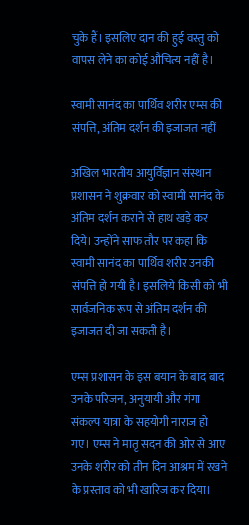चुके हैं। इसलिए दान की हुई वस्तु को वापस लेने का कोई औचित्य नहीं है।

स्वामी सानंद का पार्थिव शरीर एम्स की संपत्ति, अंतिम दर्शन की इजाजत नहीं

अखिल भारतीय आयुर्विज्ञान संस्थान प्रशासन ने शुक्रवार को स्वामी सानंद के अंतिम दर्शन कराने से हाथ खड़े कर दिये। उन्होंने साफ तौर पर कहा कि स्वामी सानंद का पार्थिव शरीर उनकी संपत्ति हो गयी है। इसलिये किसी को भी सार्वजनिक रूप से अंतिम दर्शन की इजाजत दी जा सकती है।

एम्स प्रशासन के इस बयान के बाद बाद उनके परिजन, अनुयायी और गंगा संकल्प यात्रा के सहयोगी नाराज हो गए। एम्स ने मातृ सदन की ओर से आए उनके शरीर को तीन दिन आश्रम में रखने के प्रस्ताव को भी खारिज कर दिया।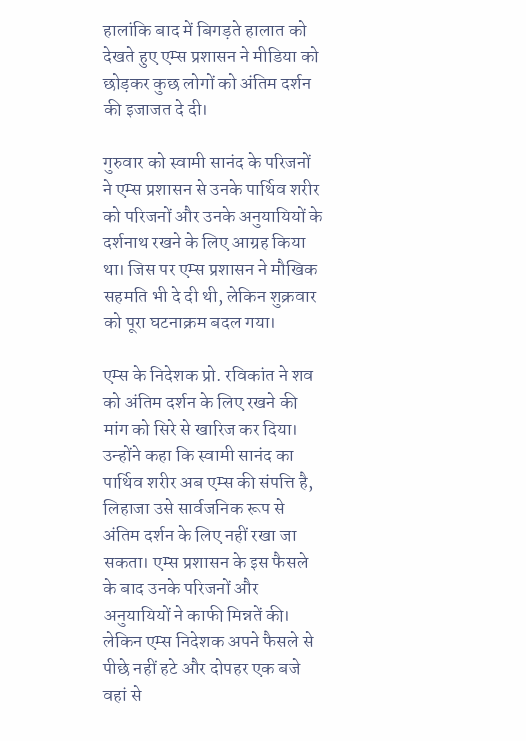हालांकि बाद में बिगड़ते हालात को देखते हुए एम्स प्रशासन ने मीडिया को छोड़कर कुछ लोगों को अंतिम दर्शन की इजाजत दे दी।

गुरुवार को स्वामी सानंद के परिजनों ने एम्स प्रशासन से उनके पार्थिव शरीर को परिजनों और उनके अनुयायियों के दर्शनाथ रखने के लिए आग्रह किया था। जिस पर एम्स प्रशासन ने मौखिक सहमति भी दे दी थी, लेकिन शुक्रवार को पूरा घटनाक्रम बदल गया।

एम्स के निदेशक प्रो. रविकांत ने शव को अंतिम दर्शन के लिए रखने की मांग को सिरे से खारिज कर दिया। उन्होंने कहा कि स्वामी सानंद का पार्थिव शरीर अब एम्स की संपत्ति है, लिहाजा उसे सार्वजनिक रूप से अंतिम दर्शन के लिए नहीं रखा जा सकता। एम्स प्रशासन के इस फैसले के बाद उनके परिजनों और अनुयायियों ने काफी मिन्नतें की। लेकिन एम्स निदेशक अपने फैसले से पीछे नहीं हटे और दोपहर एक बजे वहां से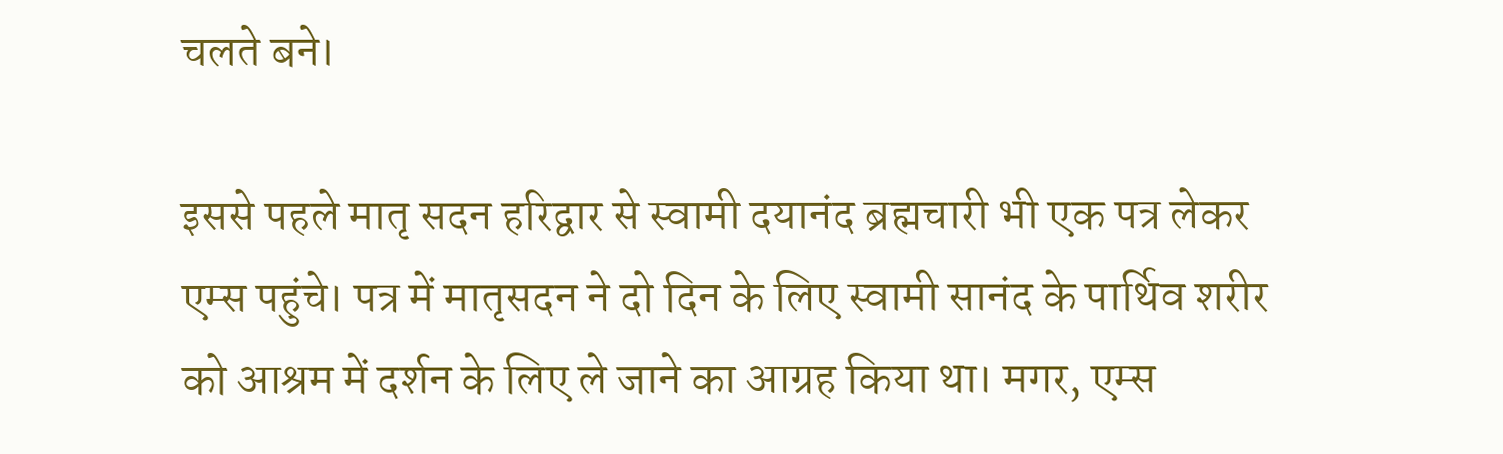चलते बने।

इससे पहले मातृ सदन हरिद्वार से स्वामी दयानंद ब्रह्मचारी भी एक पत्र लेकर एम्स पहुंचे। पत्र में मातृसदन ने दो दिन के लिए स्वामी सानंद के पार्थिव शरीर को आश्रम में दर्शन के लिए ले जाने का आग्रह किया था। मगर, एम्स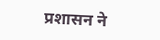प्रशासन ने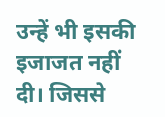उन्हें भी इसकी इजाजत नहीं दी। जिससे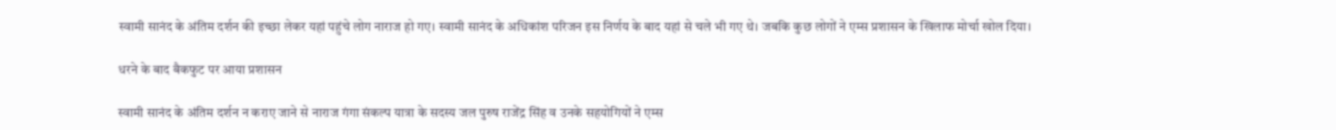स्वामी सानंद के अंतिम दर्शन की इच्छा लेकर यहां पहुंचे लोग नाराज हो गए। स्वामी सानंद के अधिकांश परिजन इस निर्णय के बाद यहां से चले भी गए थे। जबकि कुछ लोगों ने एम्स प्रशासन के खिलाफ मोर्चा खोल दिया।

धरने के बाद बैकफुट पर आया प्रशासन

स्वामी सानंद के अंतिम दर्शन न कराए जाने से नाराज गंगा संकल्प यात्रा के सदस्य जल पुरुष राजेंद्र सिंह व उनके सहयोगियों ने एम्स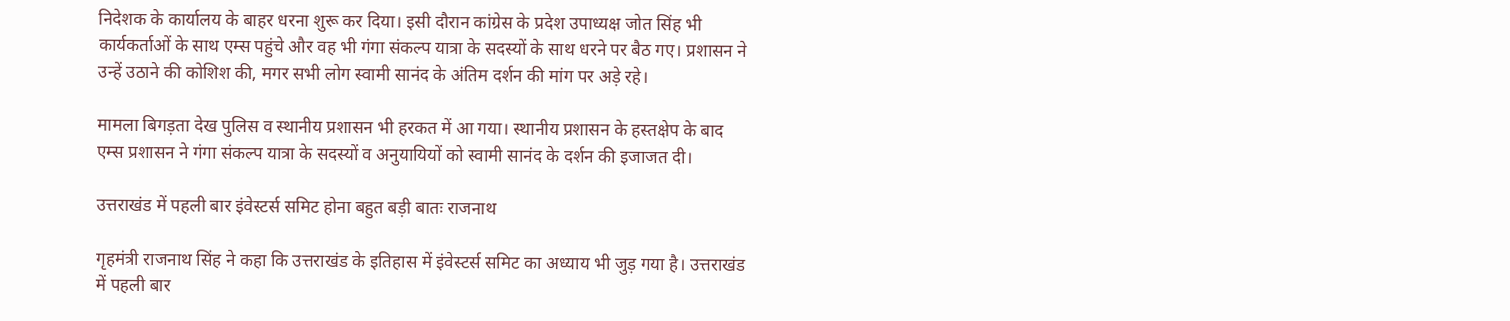निदेशक के कार्यालय के बाहर धरना शुरू कर दिया। इसी दौरान कांग्रेस के प्रदेश उपाध्यक्ष जोत सिंह भी कार्यकर्ताओं के साथ एम्स पहुंचे और वह भी गंगा संकल्प यात्रा के सदस्यों के साथ धरने पर बैठ गए। प्रशासन ने उन्हें उठाने की कोशिश की, मगर सभी लोग स्वामी सानंद के अंतिम दर्शन की मांग पर अड़े रहे।

मामला बिगड़ता देख पुलिस व स्थानीय प्रशासन भी हरकत में आ गया। स्थानीय प्रशासन के हस्तक्षेप के बाद एम्स प्रशासन ने गंगा संकल्प यात्रा के सदस्यों व अनुयायियों को स्वामी सानंद के दर्शन की इजाजत दी।

उत्तराखंड में पहली बार इंवेस्टर्स समिट होना बहुत बड़ी बातः राजनाथ

गृहमंत्री राजनाथ सिंह ने कहा कि उत्तराखंड के इतिहास में इंवेस्टर्स समिट का अध्याय भी जुड़ गया है। उत्तराखंड में पहली बार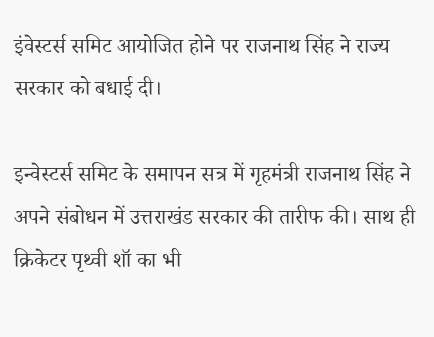इंवेस्टर्स समिट आयोजित होने पर राजनाथ सिंह ने राज्य सरकार को बधाई दी।

इन्वेस्टर्स समिट के समापन सत्र में गृहमंत्री राजनाथ सिंह ने अपने संबोधन में उत्तराखंड सरकार की तारीफ की। साथ ही क्रिकेटर पृथ्वी शॉ का भी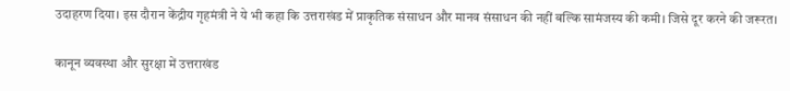उदाहरण दिया। इस दौरान केंद्रीय गृहमंत्री ने ये भी कहा कि उत्तराखंड में प्राकृतिक संसाधन और मानव संसाधन की नहीं बल्कि सामंजस्य की कमी। जिसे दूर करने की जरूरत।

कानून व्यवस्था और सुरक्षा में उत्तराखंड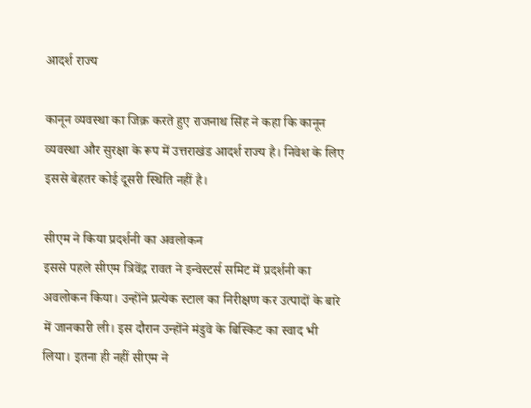आदर्श राज्य

कानून व्यवस्था का जिक्र करते हुए राजनाथ सिंह ने कहा कि कानून व्यवस्था और सुरक्षा के रूप में उत्तराखंड आदर्श राज्य है। निवेश के लिए इससे बेहतर कोई दूसरी स्थिति नहीं है।

सीएम ने किया प्रदर्शनी का अवलोकन
इससे पहले सीएम त्रिवेंद्र रावत ने इन्वेस्टर्स समिट में प्रदर्शनी का अवलोकन किया। उन्होंने प्रत्येक स्टाल का निरीक्षण कर उत्पादों के बारे में जानकारी ली। इस दौरान उन्होंने मंडुवे के बिस्किट का स्वाद भी लिया। इतना ही नहीं सीएम ने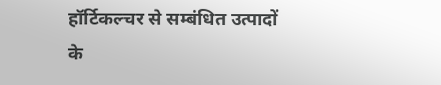हॉर्टिकल्चर से सम्बंधित उत्पादों के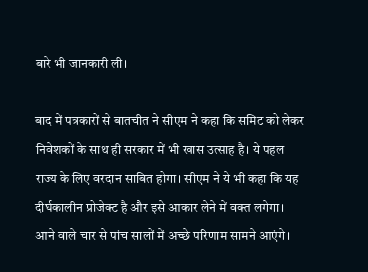बारे भी जानकारी ली।

बाद में पत्रकारों से बातचीत ने सीएम ने कहा कि समिट को लेकर निवेशकों के साथ ही सरकार में भी खास उत्साह है। ये पहल राज्य के लिए वरदान साबित होगा। सीएम ने ये भी कहा कि यह दीर्घकालीन प्रोजेक्ट है और इसे आकार लेने में वक्त लगेगा। आने वाले चार से पांच सालों में अच्छे परिणाम सामने आएंगे।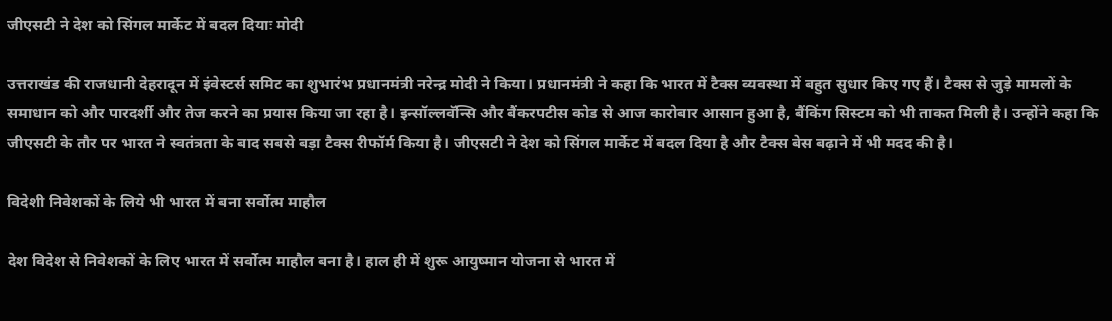जीएसटी ने देश को सिंगल मार्केट में बदल दियाः मोदी

उत्तराखंड की राजधानी देहरादून में इंवेस्टर्स समिट का शुभारंभ प्रधानमंत्री नरेन्द्र मोदी ने किया। प्रधानमंत्री ने कहा कि भारत में टैक्स व्यवस्था में बहुत सुधार किए गए हैं। टैक्स से जुड़े मामलों के समाधान को और पारदर्शी और तेज करने का प्रयास किया जा रहा है। इन्सॉल्लवॅन्सि और बैंकरपटीस कोड से आज कारोबार आसान हुआ है, बैंकिंग सिस्टम को भी ताकत मिली है। उन्होंने कहा कि जीएसटी के तौर पर भारत ने स्वतंत्रता के बाद सबसे बड़ा टैक्स रीफॉर्म किया है। जीएसटी ने देश को सिंगल मार्केट में बदल दिया है और टैक्स बेस बढ़ाने में भी मदद की है।

विदेशी निवेशकों के लिये भी भारत में बना सर्वोत्म माहौल

देश विदेश से निवेशकों के लिए भारत में सर्वोत्म माहौल बना है। हाल ही में शुरू आयुष्मान योजना से भारत में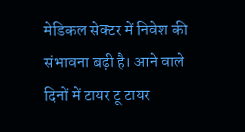मेडिकल सेक्टर में निवेश की संभावना बढ़ी है। आने वाले दिनों में टायर टू टायर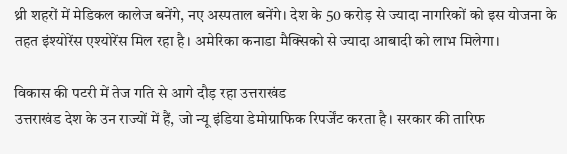थ्री शहरों में मेडिकल कालेज बनेंगे, नए अस्पताल बनेंगे। देश के 50 करोड़ से ज्यादा नागरिकों को इस योजना के तहत इंश्योरेंस एश्योरेंस मिल रहा है। अमेरिका कनाडा मैक्सिको से ज्यादा आबादी को लाभ मिलेगा।

विकास की पटरी में तेज गति से आगे दौड़ रहा उत्तराखंड
उत्तराखंड देश के उन राज्यों में हैं, जो न्यू इंडिया डेमोग्राफिक रिपर्जेंट करता है। सरकार की तारिफ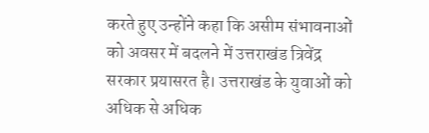करते हुए उन्होंने कहा कि असीम संभावनाओं को अवसर में बदलने में उत्तराखंड त्रिवेंद्र सरकार प्रयासरत है। उत्तराखंड के युवाओं को अधिक से अधिक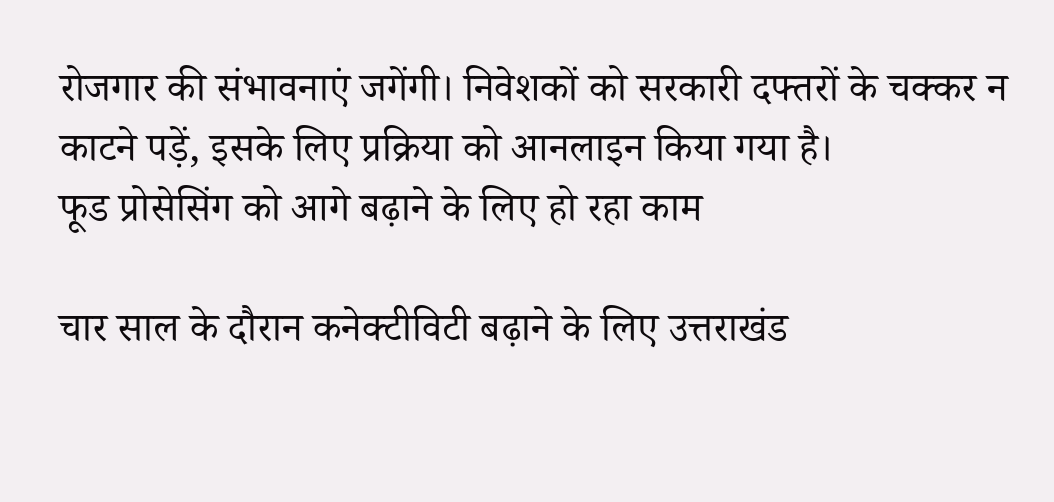रोजगार की संभावनाएं जगेंगी। निवेशकों को सरकारी दफ्तरों के चक्कर न काटने पड़ें, इसके लिए प्रक्रिया को आनलाइन किया गया है।
फूड प्रोसेसिंग को आगे बढ़ाने के लिए हो रहा काम

चार साल के दौरान कनेक्टीविटी बढ़ाने के लिए उत्तराखंड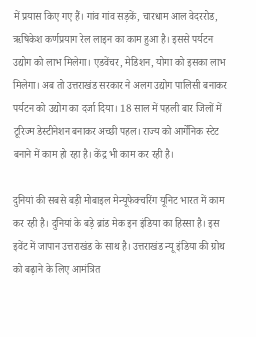में प्रयास किए गए हैं। गांव गांव सड़कें, चारधाम आल वेदररोड, ऋषिकेश कर्णप्रयाग रेल लाइन का काम हुआ है। इससे पर्यटन उद्योग को लाभ मिलेगा। एडवेंचर, मेडिशन, योगा को इसका लाभ मिलेगा। अब तो उत्तराखंड सरकार ने अलग उद्योग पालिसी बनाकर पर्यटन को उद्योग का दर्जा दिया। 18 साल में पहली बार जिलों में टूरिज्म डेस्टीनेशन बनाकर अच्छी पहल। राज्य को आर्गेनिक स्टेट बनाने में काम हो रहा है। केंद्र भी काम कर रही है।

दुनियां की सबसे बड़ी मोबाइल मेन्यूफेक्चरिंग यूनिट भारत में काम कर रही है। दुनियां के बड़े ब्रांड मेक इन इंडिया का हिस्सा है। इस इवेंट में जापान उत्तराखंड के साथ है। उत्तराखंड न्यू इंडिया की ग्रोथ को बढ़ाने के लिए आमंत्रित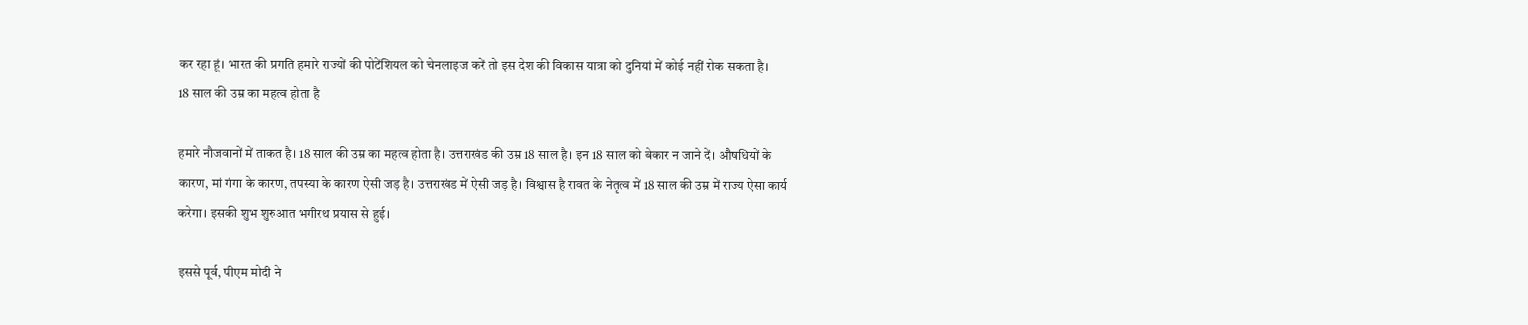कर रहा हूं। भारत की प्रगति हमारे राज्यों की पोटेंशियल को चेनलाइज करें तो इस देश की विकास यात्रा को दुनियां में कोई नहीं रोक सकता है।
18 साल की उम्र का महत्व होता है

हमारे नौजवानों में ताकत है। 18 साल की उम्र का महत्व होता है। उत्तराखंड की उम्र 18 साल है। इन 18 साल को बेकार न जाने दें। औषधियों के कारण, मां गंगा के कारण, तपस्या के कारण ऐसी जड़ है। उत्तराखंड में ऐसी जड़ है। विश्वास है रावत के नेतृत्व में 18 साल की उम्र में राज्य ऐसा कार्य करेगा। इसकी शुभ शुरुआत भगीरथ प्रयास से हुई।

इससे पूर्व, पीएम मोदी ने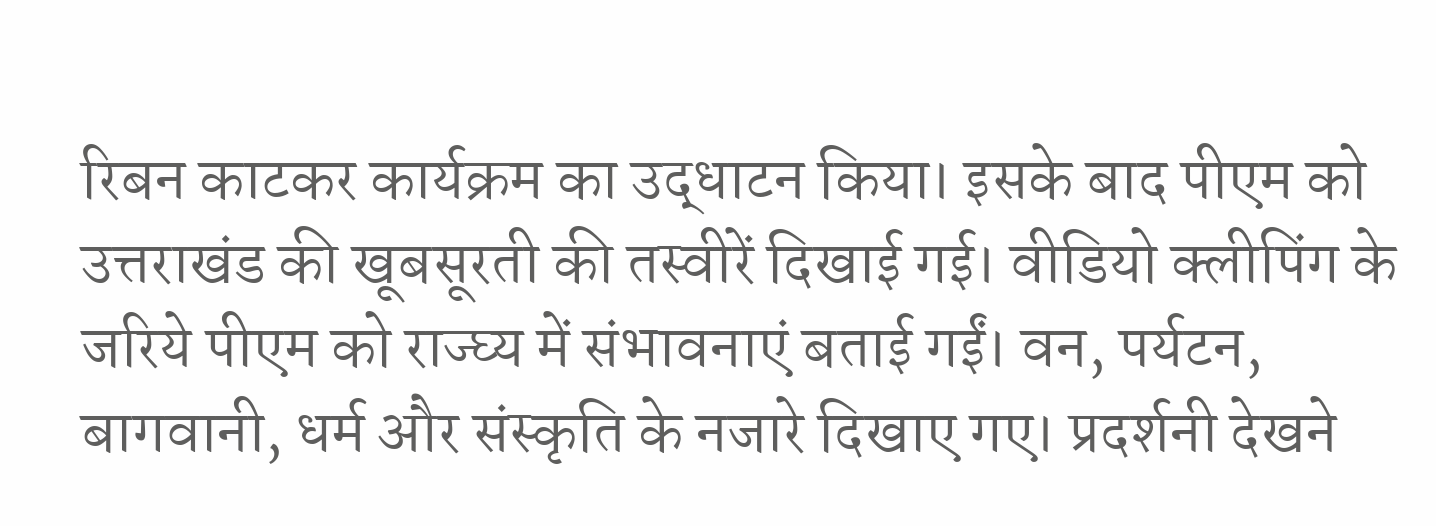रिबन काटकर कार्यक्रम का उद्धाटन किया। इसके बाद पीएम को उत्तराखंड की खूबसूरती की तस्वीरें दिखाई गई। वीडियो क्लीपिंग के जरिये पीएम को राज्घ्य में संभावनाएं बताई गईं। वन, पर्यटन, बागवानी, धर्म और संस्कृति के नजारे दिखाए गए। प्रदर्शनी देखने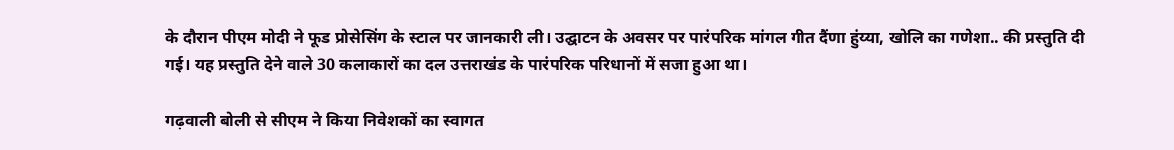के दौरान पीएम मोदी ने फूड प्रोसेसिंग के स्टाल पर जानकारी ली। उद्घाटन के अवसर पर पारंपरिक मांगल गीत दैंणा हुंय्या, खोलि का गणेशा.. की प्रस्तुति दी गई। यह प्रस्तुति देने वाले 30 कलाकारों का दल उत्तराखंड के पारंपरिक परिधानों में सजा हुआ था।

गढ़वाली बोली से सीएम ने किया निवेशकों का स्वागत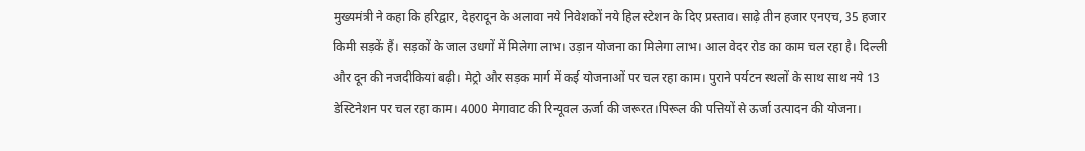मुख्यमंत्री ने कहा कि हरिद्वार, देहरादून के अलावा नये निवेशकों नये हिल स्टेशन के दिए प्रस्ताव। साढ़े तीन हजार एनएच, 35 हजार किमी सड़कें हैं। सड़कों के जाल उधगों में मिलेगा लाभ। उड़ान योजना का मिलेगा लाभ। आल वेदर रोड का काम चल रहा है। दिल्ली और दून की नजदीकियां बढ़ी। मेट्रो और सड़क मार्ग में कई योजनाओं पर चल रहा काम। पुराने पर्यटन स्थलों के साथ साथ नये 13 डेस्टिनेशन पर चल रहा काम। 4000 मेगावाट की रिन्यूवल ऊर्जा की जरूरत।पिरूल की पत्तियों से ऊर्जा उत्पादन की योजना।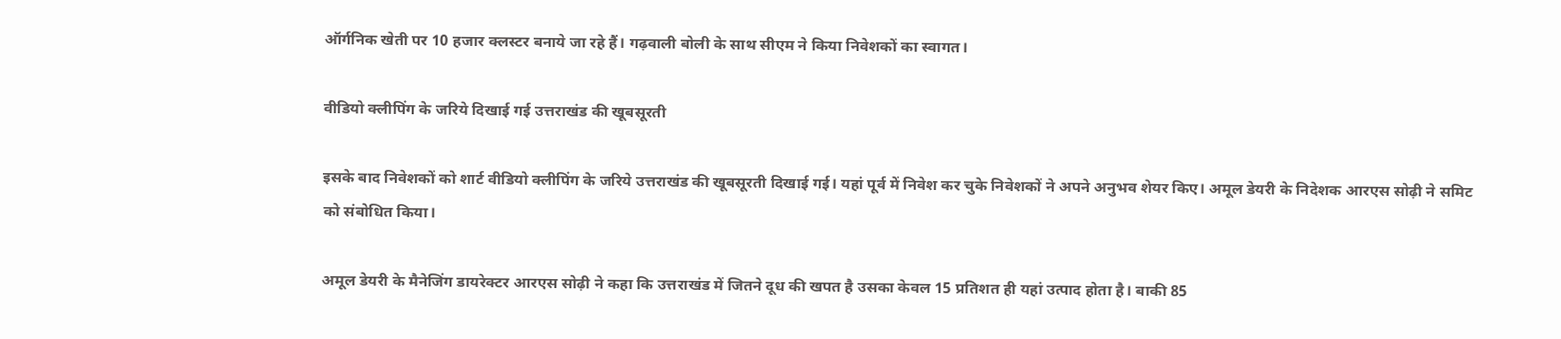ऑर्गनिक खेती पर 10 हजार क्लस्टर बनाये जा रहे हैं। गढ़वाली बोली के साथ सीएम ने किया निवेशकों का स्वागत।

वीडियो क्लीपिंग के जरिये दिखाई गई उत्तराखंड की खूबसूरती

इसके बाद निवेशकों को शार्ट वीडियो क्लीपिंग के जरिये उत्तराखंड की खूबसूरती दिखाई गई। यहां पूर्व में निवेश कर चुके निवेशकों ने अपने अनुभव शेयर किए। अमूल डेयरी के निदेशक आरएस सोढ़ी ने समिट को संबोधित किया।

अमूल डेयरी के मैनेजिंग डायरेक्टर आरएस सोढ़ी ने कहा कि उत्तराखंड में जितने दूध की खपत है उसका केवल 15 प्रतिशत ही यहां उत्पाद होता है। बाकी 85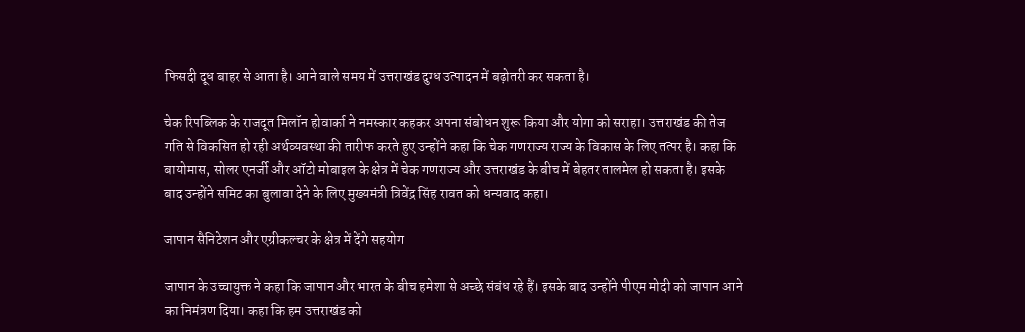फिसदी दूध बाहर से आता है। आने वाले समय में उत्तराखंड दुग्ध उत्पादन में बढ़ोतरी कर सकता है।

चेक रिपब्लिक के राजदूत मिलॉन होवार्का ने नमस्कार कहकर अपना संबोधन शुरू किया और योगा को सराहा। उत्तराखंड की तेज गति से विकसित हो रही अर्थव्यवस्था की तारीफ करते हुए उन्होंने कहा कि चेक गणराज्य राज्य के विकास के लिए तत्पर है। कहा कि बायोमास, सोलर एनर्जी और ऑटो मोबाइल के क्षेत्र में चेक गणराज्य और उत्तराखंड के बीच में बेहतर तालमेल हो सकता है। इसके बाद उन्होंने समिट का बुलावा देने के लिए मुख्यमंत्री त्रिवेंद्र सिंह रावत को धन्यवाद कहा।

जापान सैनिटेशन और एग्रीकल्चर के क्षेत्र में देंगे सहयोग

जापान के उच्चायुक्त ने कहा कि जापान और भारत के बीच हमेशा से अच्छे संबंध रहे हैं। इसके बाद उन्होंने पीएम मोदी को जापान आने का निमंत्रण दिया। कहा कि हम उत्तराखंड को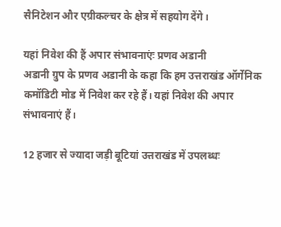सैनिटेशन और एग्रीकल्चर के क्षेत्र में सहयोग देंगे।

यहां निवेश की हैं अपार संभावनाएंः प्रणव अडानी
अडानी ग्रुप के प्रणव अडानी के कहा कि हम उत्तराखंड ऑर्गेनिक कमॉडिटी मोड में निवेश कर रहे हैं। यहां निवेश की अपार संभावनाएं हैं।

12 हजार से ज्यादा जड़ी बूटियां उत्तराखंड में उपलब्धः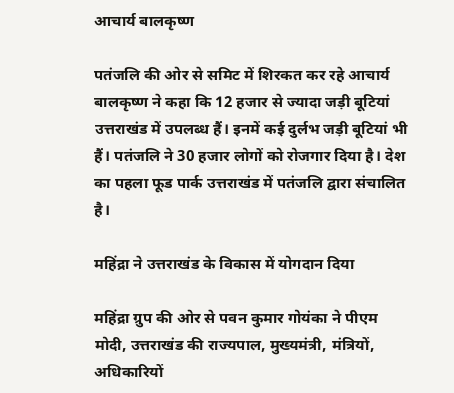आचार्य बालकृष्ण

पतंजलि की ओर से समिट में शिरकत कर रहे आचार्य बालकृष्ण ने कहा कि 12 हजार से ज्यादा जड़ी बूटियां उत्तराखंड में उपलब्ध हैं। इनमें कई दुर्लभ जड़ी बूटियां भी हैं। पतंजलि ने 30 हजार लोगों को रोजगार दिया है। देश का पहला फूड पार्क उत्तराखंड में पतंजलि द्वारा संचालित है।

महिंद्रा ने उत्तराखंड के विकास में योगदान दिया

महिंद्रा ग्रुप की ओर से पवन कुमार गोयंका ने पीएम मोदी, उत्तराखंड की राज्यपाल, मुख्यमंत्री, मंत्रियों, अधिकारियों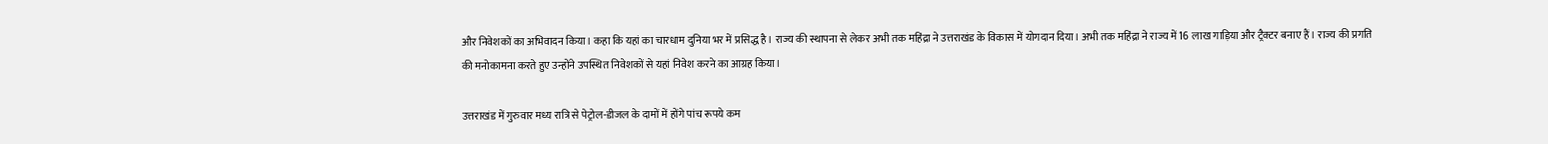और निवेशकों का अभिवादन किया। कहा कि यहां का चारधाम दुनिया भर में प्रसिद्ध है। राज्य की स्थापना से लेकर अभी तक महिंद्रा ने उत्तराखंड के विकास में योगदान दिया। अभी तक महिंद्रा ने राज्य में 16 लाख गाड़िया और ट्रैक्टर बनाए हैं। राज्य की प्रगति की मनोकामना करते हुए उन्होंने उपस्थित निवेशकों से यहां निवेश करने का आग्रह किया।

उत्तराखंड में गुरुवार मध्य रात्रि से पेट्रोल-डीजल के दामों में होंगे पांच रूपये कम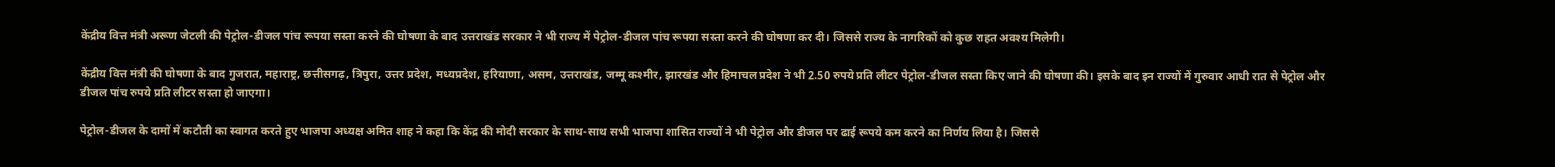केंद्रीय वित्त मंत्री अरूण जेटली की पेट्रोल-डीजल पांच रूपया सस्ता करने की घोषणा के बाद उत्तराखंड सरकार ने भी राज्य में पेट्रोल-डीजल पांच रूपया सस्ता करने की घोषणा कर दी। जिससे राज्य के नागरिकों को कुछ राहत अवश्य मिलेगी।

केंद्रीय वित्त मंत्री की घोषणा के बाद गुजरात, महाराष्ट्र, छत्तीसगढ़, त्रिपुरा, उत्तर प्रदेश, मध्यप्रदेश, हरियाणा, असम, उत्तराखंड, जम्मू कश्मीर, झारखंड और हिमाचल प्रदेश ने भी 2.50 रुपये प्रति लीटर पेट्रोल-डीजल सस्ता किए जाने की घोषणा की। इसके बाद इन राज्यों में गुरुवार आधी रात से पेट्रोल और डीजल पांच रुपये प्रति लीटर सस्ता हो जाएगा।

पेट्रोल-डीजल के दामों में कटौती का स्वागत करते हुए भाजपा अध्यक्ष अमित शाह ने कहा कि केंद्र की मोदी सरकार के साथ-साथ सभी भाजपा शासित राज्यों ने भी पेट्रोल और डीजल पर ढाई रूपये कम करने का निर्णय लिया है। जिससे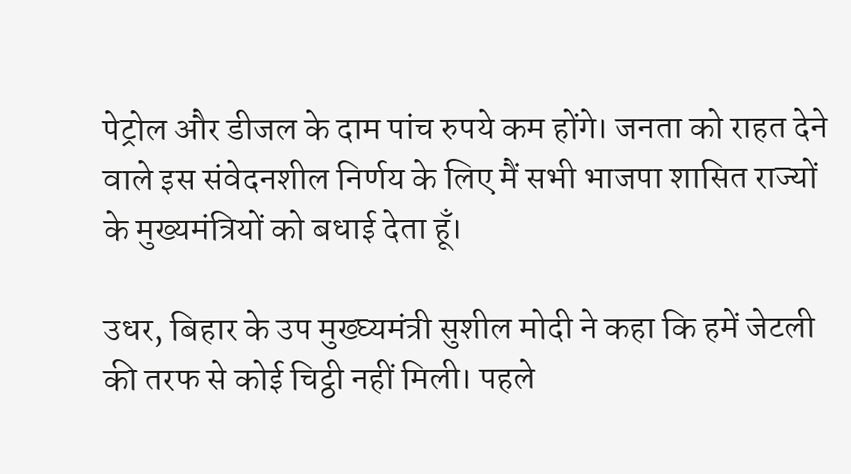पेट्रोल और डीजल के दाम पांच रुपये कम होंगे। जनता को राहत देने वाले इस संवेदनशील निर्णय के लिए मैं सभी भाजपा शासित राज्यों के मुख्यमंत्रियों को बधाई देता हूँ।

उधर, बिहार के उप मुख्घ्यमंत्री सुशील मोदी ने कहा कि हमें जेटली की तरफ से कोई चिट्ठी नहीं मिली। पहले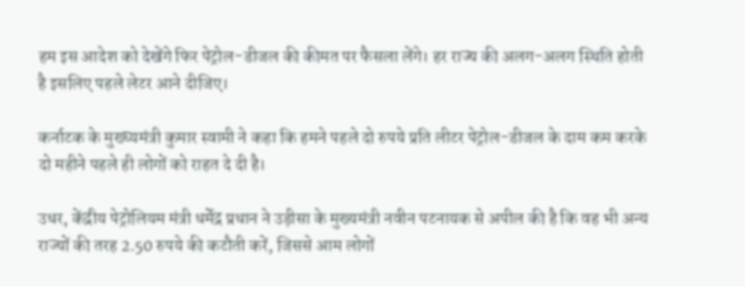हम इस आदेश को देखेंगे फिर पेट्रोल-डीजल की कीमत पर फैसला लेंगे। हर राज्य की अलग-अलग स्थिति होती है इसलिए पहले लेटर आने दीजिए।

कर्नाटक के मुख्घ्यमंत्री कुमार स्वामी ने कहा कि हमने पहले दो रुपये प्रति लीटर पेट्रोल-डीजल के दाम कम करके दो महीने पहले ही लोगों को राहत दे दी है।

उधर, केंद्रीय पेट्रोलियम मंत्री धर्मेद्र प्रधान ने उड़ीसा के मुख्यमंत्री नवीन पटनायक से अपील की है कि वह भी अन्य राज्यों की तरह 2.50 रुपये की कटौती करें, जिससे आम लोगों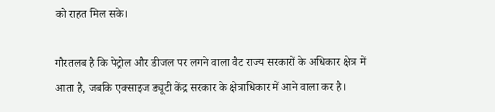को राहत मिल सके।

गौरतलब है कि पेट्रोल और डीजल पर लगने वाला वैट राज्य सरकारों के अधिकार क्षेत्र में आता है, जबकि एक्साइज ड्यूटी केंद्र सरकार के क्षेत्राधिकार में आने वाला कर है।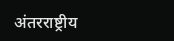अंतरराष्ट्रीय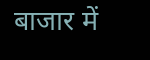बाजार में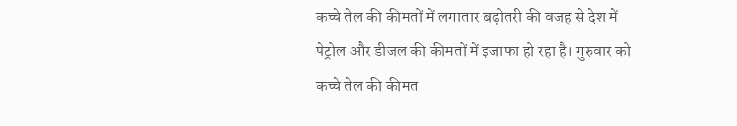कच्चे तेल की कीमतों में लगातार बढ़ोतरी की वजह से देश में पेट्रोल और डीजल की कीमतों में इजाफा हो रहा है। गुरुवार को कच्चे तेल की कीमत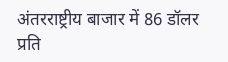अंतरराष्ट्रीय बाजार में 86 डॉलर प्रति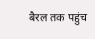बैरल तक पहुंच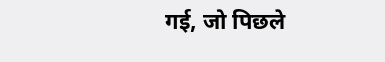गई, जो पिछले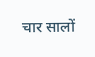चार सालों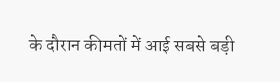के दौरान कीमतों में आई सबसे बड़ी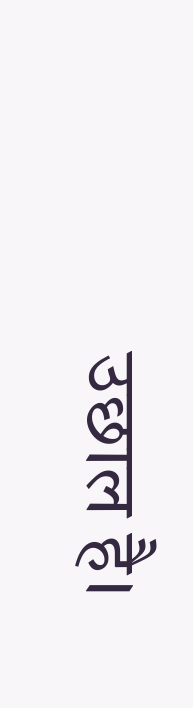उछाल है।